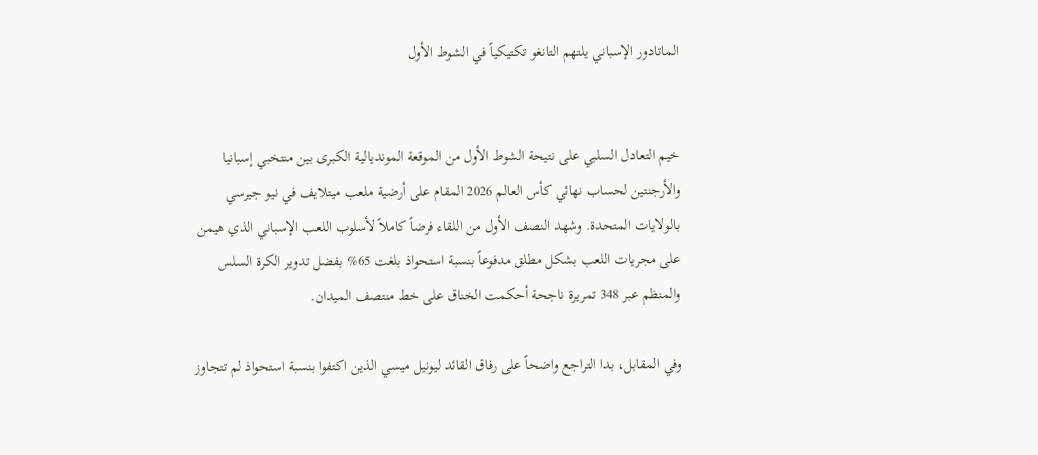الماتادور الإسباني يلتهم التانغو تكتيكياً في الشوط الأول


خيم التعادل السلبي على نتيحة الشوط الأول من الموقعة المونديالية الكبرى بين منتخبي إسبانيا والأرجنتين لحساب نهائي كأس العالم 2026 المقام على أرضية ملعب ميتلايف في نيو جيرسي بالولايات المتحدة. وشهد النصف الأول من اللقاء فرضاً كاملاً لأسلوب اللعب الإسباني الذي هيمن على مجريات اللعب بشكل مطلق مدفوعاً بنسبة استحواذ بلغت 65% بفضل تدوير الكرة السلس والمنظم عبر 348 تمريرة ناجحة أحكمت الخناق على خط منتصف الميدان.

وفي المقابل، بدا التراجع واضحاً على رفاق القائد ليونيل ميسي الذين اكتفوا بنسبة استحواذ لم تتجاوز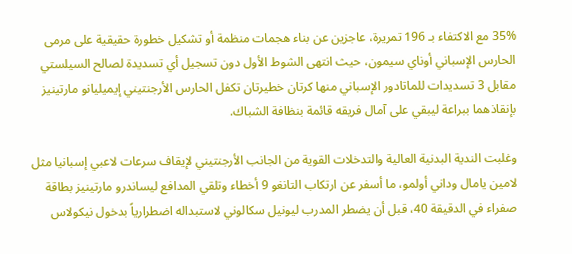35% مع الاكتفاء بـ 196 تمريرة، عاجزين عن بناء هجمات منظمة أو تشكيل خطورة حقيقية على مرمى الحارس الإسباني أوناي سيمون، حيث انتهى الشوط الأول دون تسجيل أي تسديدة لصالح السيلستي مقابل 3 تسديدات للماتادور الإسباني منها كرتان خطيرتان تكفل الحارس الأرجنتيني إيميليانو مارتينيز بإنقاذهما ببراعة ليبقي على آمال فريقه قائمة بنظافة الشباك.

وغلبت الندية البدنية العالية والتدخلات القوية من الجانب الأرجنتيني لإيقاف سرعات لاعبي إسبانيا مثل لامين يامال وداني أولمو، ما أسفر عن ارتكاب التانغو 9 أخطاء وتلقي المدافع ليساندرو مارتينيز بطاقة صفراء في الدقيقة 40، قبل أن يضطر المدرب ليونيل سكالوني لاستبداله اضطرارياً بدخول نيكولاس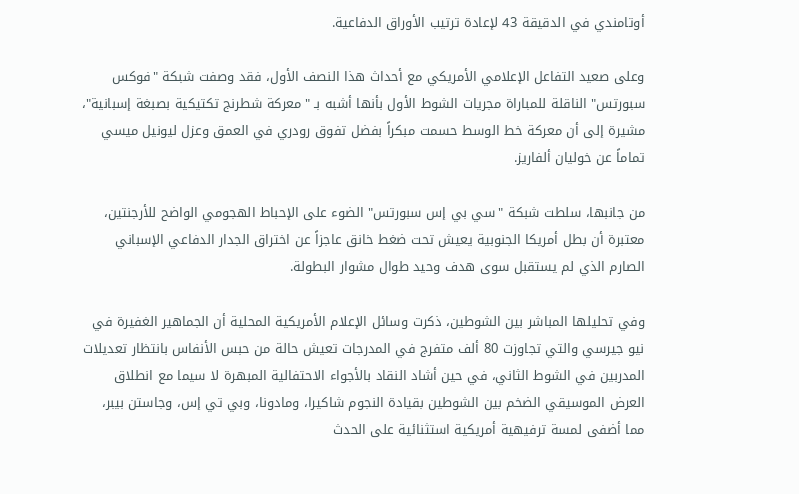أوتامندي في الدقيقة 43 لإعادة ترتيب الأوراق الدفاعية.

وعلى صعيد التفاعل الإعلامي الأمريكي مع أحداث هذا النصف الأول، فقد وصفت شبكة "فوكس سبورتس" الناقلة للمباراة مجريات الشوط الأول بأنها أشبه بـ "معركة شطرنج تكتيكية بصبغة إسبانية"، مشيرة إلى أن معركة خط الوسط حسمت مبكراً بفضل تفوق رودري في العمق وعزل ليونيل ميسي تماماً عن خوليان ألفاريز.

من جانبها، سلطت شبكة "سي بي إس سبورتس" الضوء على الإحباط الهجومي الواضح للأرجنتين، معتبرة أن بطل أمريكا الجنوبية يعيش تحت ضغط خانق عاجزاً عن اختراق الجدار الدفاعي الإسباني الصارم الذي لم يستقبل سوى هدف وحيد طوال مشوار البطولة.

وفي تحليلها المباشر بين الشوطين، ذكرت وسائل الإعلام الأمريكية المحلية أن الجماهير الغفيرة في نيو جيرسي والتي تجاوزت 80 ألف متفرج في المدرجات تعيش حالة من حبس الأنفاس بانتظار تعديلات المدربين في الشوط الثاني، في حين أشاد النقاد بالأجواء الاحتفالية المبهرة لا سيما مع انطلاق العرض الموسيقي الضخم بين الشوطين بقيادة النجوم شاكيرا، ومادونا، وبي تي إس، وجاستن بيبر، مما أضفى لمسة ترفيهية أمريكية استثنائية على الحدث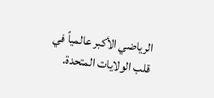الرياضي الأكبر عالمياً في قلب الولايات المتحدة.